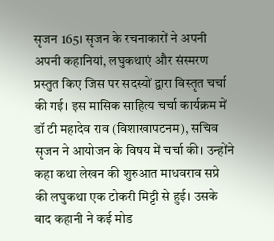सृजन 165। सृजन के रचनाकारों ने अपनी अपनी कहानियां, लघुकथाएं और संस्मरण प्रस्तुत किए जिस पर सदस्यों द्वारा विस्तृत चर्चा की गई। इस मासिक साहित्य चर्चा कार्यक्रम में डॉ टी महादेव राव (विशाखापटनम), सचिव सृजन ने आयोजन के विषय में चर्चा की। उन्होंने कहा कथा लेखन की शुरुआत माधवराव सप्रे की लघुकथा एक टोकरी मिट्टी से हुई। उसके बाद कहानी ने कई मोड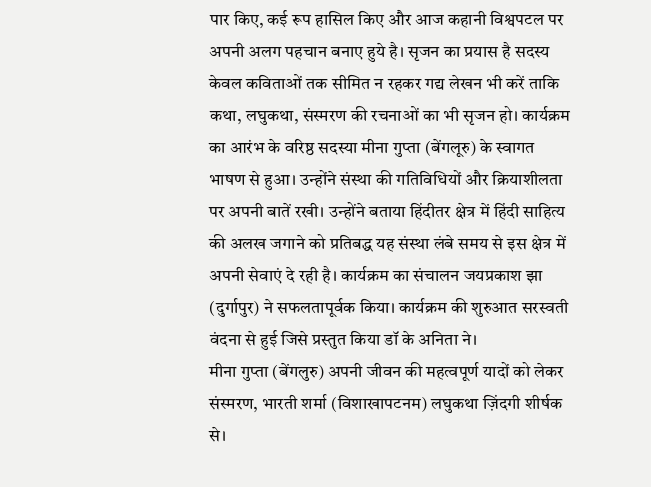पार किए, कई रूप हासिल किए और आज कहानी विश्वपटल पर अपनी अलग पहचान बनाए हुये है। सृजन का प्रयास है सदस्य केवल कविताओं तक सीमित न रहकर गद्य लेखन भी करें ताकि कथा, लघुकथा, संस्मरण की रचनाओं का भी सृजन हो। कार्यक्रम का आरंभ के वरिष्ठ सदस्या मीना गुप्ता (बेंगलूरु) के स्वागत भाषण से हुआ। उन्होंने संस्था की गतिविधियों और क्रियाशीलता पर अपनी बातें रखी। उन्होंने बताया हिंदीतर क्षेत्र में हिंदी साहित्य की अलख जगाने को प्रतिबद्ध यह संस्था लंबे समय से इस क्षेत्र में अपनी सेवाएं दे रही है। कार्यक्रम का संचालन जयप्रकाश झा (दुर्गापुर) ने सफलतापूर्वक किया। कार्यक्रम की शुरुआत सरस्वती वंदना से हुई जिसे प्रस्तुत किया डॉ के अनिता ने।
मीना गुप्ता (बेंगलुरु) अपनी जीवन की महत्वपूर्ण यादों को लेकर संस्मरण, भारती शर्मा (विशाखापटनम) लघुकथा ज़िंदगी शीर्षक से।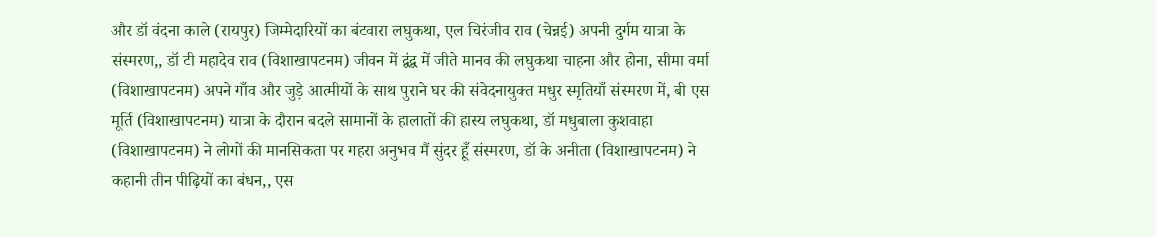और डॉ वंदना काले (रायपुर) जिम्मेदारियों का बंटवारा लघुकथा, एल चिरंजीव राव (चेन्नई) अपनी दुर्गम यात्रा के संस्मरण,, डॉ टी महादेव राव (विशाखापटनम) जीवन में द्वंद्व में जीते मानव की लघुकथा चाहना और होना, सीमा वर्मा (विशाखापटनम) अपने गाँव और जुड़े आत्मीयों के साथ पुराने घर की संवेदनायुक्त मधुर स्मृतियाँ संस्मरण में, बी एस मूर्ति (विशाखापटनम) यात्रा के दौरान बदले सामानों के हालातों की हास्य लघुकथा, डॉ मधुबाला कुशवाहा (विशाखापटनम) ने लोगों की मानसिकता पर गहरा अनुभव मैं सुंदर हूँ संस्मरण, डॉ के अनीता (विशाखापटनम) ने कहानी तीन पीढ़ियों का बंधन,, एस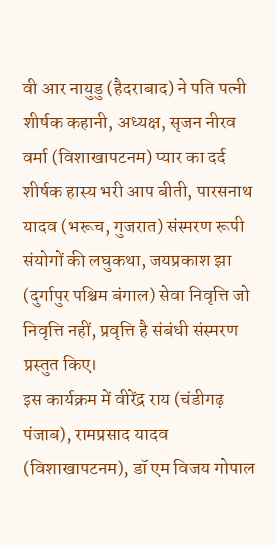वी आर नायुडु (हैदराबाद) ने पति पत्नी शीर्षक कहानी, अध्यक्ष, सृजन नीरव वर्मा (विशाखापटनम) प्यार का दर्द शीर्षक हास्य भरी आप बीती, पारसनाथ यादव (भरूच, गुजरात) संस्मरण रूपी संयोगों की लघुकथा, जयप्रकाश झा (दुर्गापुर पश्चिम बंगाल) सेवा निवृत्ति जो निवृत्ति नहीं, प्रवृत्ति है संबंधी संस्मरण प्रस्तुत किए।
इस कार्यक्रम में वीरेंद्र राय (चंडीगढ़ पंजाब), रामप्रसाद यादव (विशाखापटनम), डॉ एम विजय गोपाल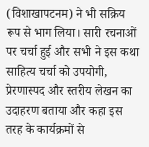(विशाखापटनम) ने भी सक्रिय रूप से भाग लिया। सारी रचनाओं पर चर्चा हुई और सभी ने इस कथा साहित्य चर्चा को उपयोगी, प्रेरणास्पद और स्तरीय लेखन का उदाहरण बताया और कहा इस तरह के कार्यक्रमों से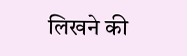लिखने की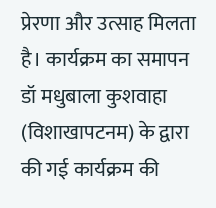प्रेरणा और उत्साह मिलता है। कार्यक्रम का समापन डॉ मधुबाला कुशवाहा (विशाखापटनम) के द्वारा की गई कार्यक्रम की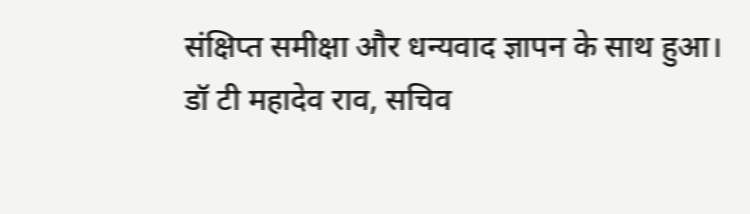संक्षिप्त समीक्षा और धन्यवाद ज्ञापन के साथ हुआ।
डॉ टी महादेव राव, सचिव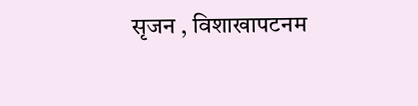सृजन , विशाखापटनम